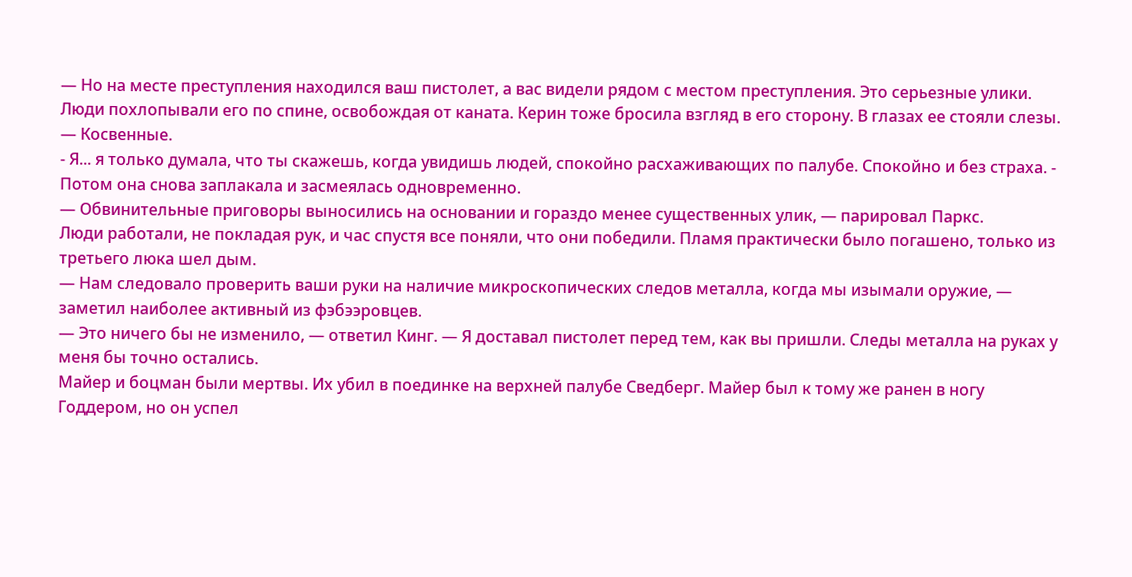— Но на месте преступления находился ваш пистолет, а вас видели рядом с местом преступления. Это серьезные улики.
Люди похлопывали его по спине, освобождая от каната. Керин тоже бросила взгляд в его сторону. В глазах ее стояли слезы.
— Косвенные.
- Я... я только думала, что ты скажешь, когда увидишь людей, спокойно расхаживающих по палубе. Спокойно и без страха. - Потом она снова заплакала и засмеялась одновременно.
— Обвинительные приговоры выносились на основании и гораздо менее существенных улик, — парировал Паркс.
Люди работали, не покладая рук, и час спустя все поняли, что они победили. Пламя практически было погашено, только из третьего люка шел дым.
— Нам следовало проверить ваши руки на наличие микроскопических следов металла, когда мы изымали оружие, — заметил наиболее активный из фэбээровцев.
— Это ничего бы не изменило, — ответил Кинг. — Я доставал пистолет перед тем, как вы пришли. Следы металла на руках у меня бы точно остались.
Майер и боцман были мертвы. Их убил в поединке на верхней палубе Сведберг. Майер был к тому же ранен в ногу Годдером, но он успел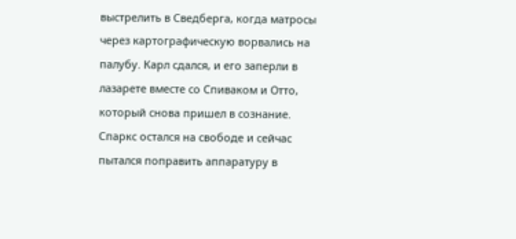выстрелить в Сведберга, когда матросы через картографическую ворвались на палубу. Карл сдался, и его заперли в лазарете вместе со Спиваком и Отто, который снова пришел в сознание. Спаркс остался на свободе и сейчас пытался поправить аппаратуру в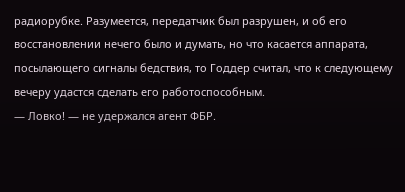радиорубке. Разумеется, передатчик был разрушен, и об его восстановлении нечего было и думать, но что касается аппарата, посылающего сигналы бедствия, то Годдер считал, что к следующему вечеру удастся сделать его работоспособным.
— Ловко! — не удержался агент ФБР.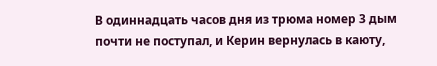В одиннадцать часов дня из трюма номер 3 дым почти не поступал, и Керин вернулась в каюту,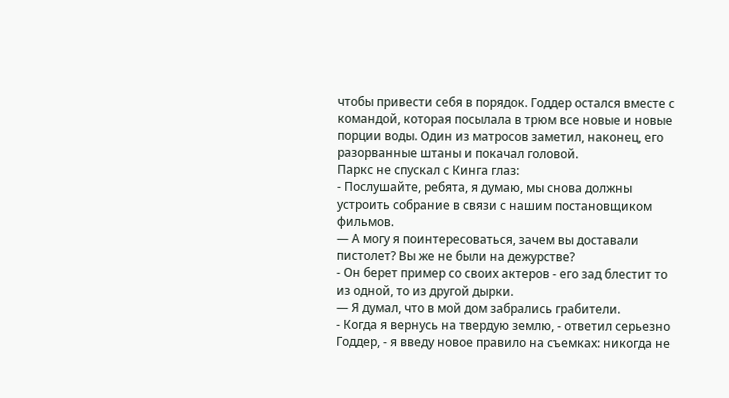чтобы привести себя в порядок. Годдер остался вместе с командой, которая посылала в трюм все новые и новые порции воды. Один из матросов заметил, наконец, его разорванные штаны и покачал головой.
Паркс не спускал с Кинга глаз:
- Послушайте, ребята, я думаю, мы снова должны устроить собрание в связи с нашим постановщиком фильмов.
— А могу я поинтересоваться, зачем вы доставали пистолет? Вы же не были на дежурстве?
- Он берет пример со своих актеров - его зад блестит то из одной, то из другой дырки.
— Я думал, что в мой дом забрались грабители.
- Когда я вернусь на твердую землю, - ответил серьезно Годдер, - я введу новое правило на съемках: никогда не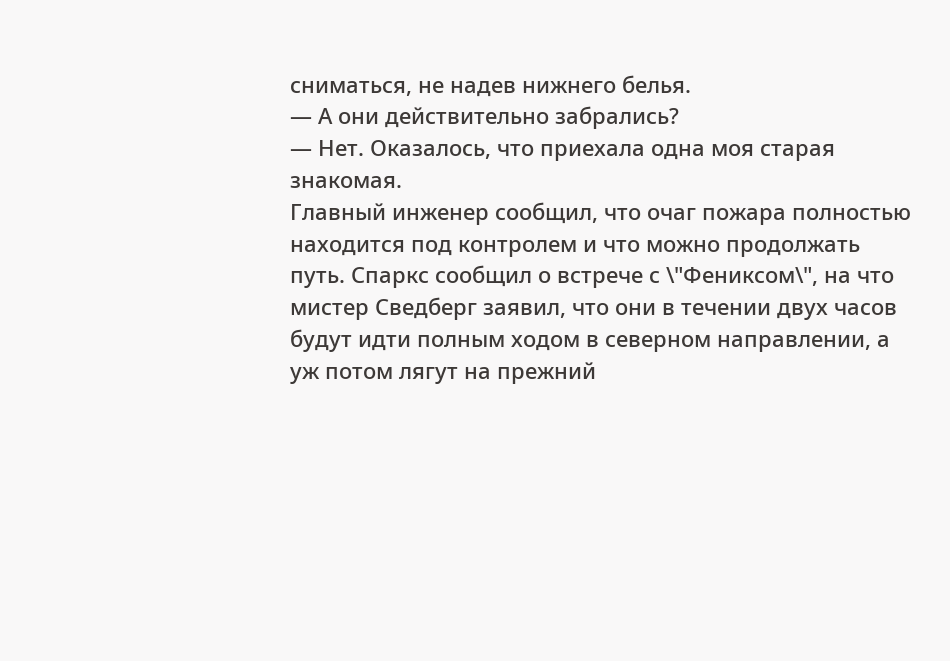сниматься, не надев нижнего белья.
— А они действительно забрались?
— Нет. Оказалось, что приехала одна моя старая знакомая.
Главный инженер сообщил, что очаг пожара полностью находится под контролем и что можно продолжать путь. Спаркс сообщил о встрече с \"Фениксом\", на что мистер Сведберг заявил, что они в течении двух часов будут идти полным ходом в северном направлении, а уж потом лягут на прежний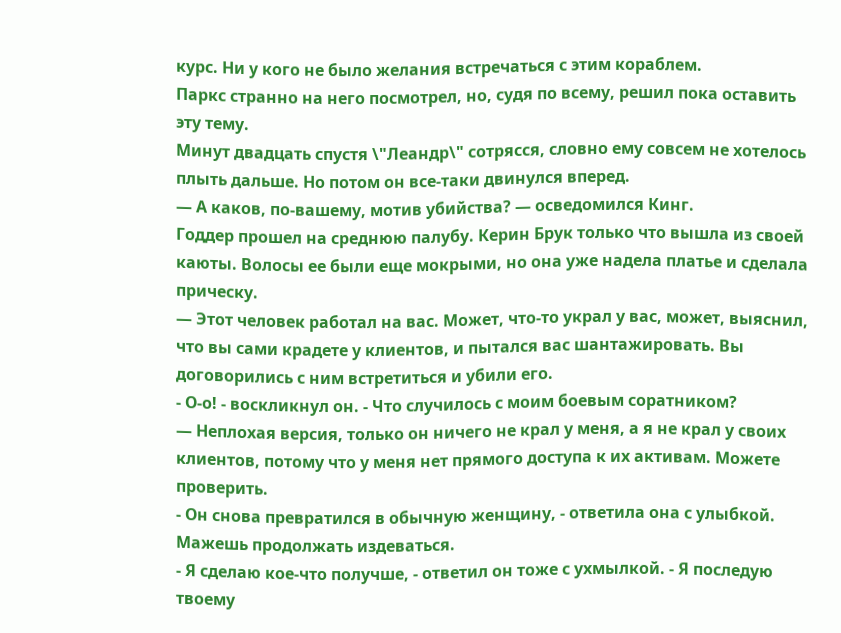курс. Ни у кого не было желания встречаться с этим кораблем.
Паркс странно на него посмотрел, но, судя по всему, решил пока оставить эту тему.
Минут двадцать спустя \"Леандр\" сотрясся, словно ему совсем не хотелось плыть дальше. Но потом он все-таки двинулся вперед.
— А каков, по-вашему, мотив убийства? — осведомился Кинг.
Годдер прошел на среднюю палубу. Керин Брук только что вышла из своей каюты. Волосы ее были еще мокрыми, но она уже надела платье и сделала прическу.
— Этот человек работал на вас. Может, что-то украл у вас, может, выяснил, что вы сами крадете у клиентов, и пытался вас шантажировать. Вы договорились с ним встретиться и убили его.
- О-о! - воскликнул он. - Что случилось с моим боевым соратником?
— Неплохая версия, только он ничего не крал у меня, а я не крал у своих клиентов, потому что у меня нет прямого доступа к их активам. Можете проверить.
- Он снова превратился в обычную женщину, - ответила она с улыбкой. Мажешь продолжать издеваться.
- Я сделаю кое-что получше, - ответил он тоже с ухмылкой. - Я последую твоему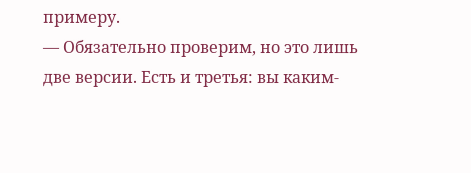примеру.
— Обязательно проверим, но это лишь две версии. Есть и третья: вы каким-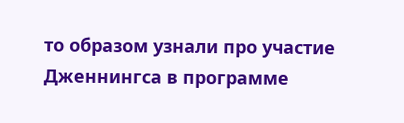то образом узнали про участие Дженнингса в программе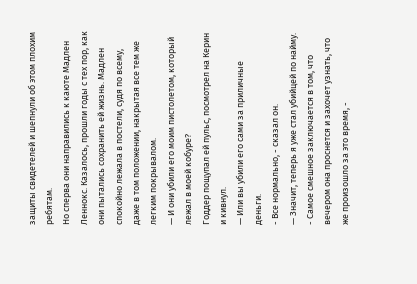защиты свидетелей и шепнули об этом плохим ребятам.
Но сперва они направились к каюте Мадлен Леннокс. Казалось, прошли годы с тех пор, как они пытались сохранить ей жизнь. Мадлен спокойно лежала в постели, судя по всему, даже в том положении, накрытая все тем же легким покрывалом.
— И они убили его моим пистолетом, который лежал в моей кобуре?
Годдер пощупал ей пульс, посмотрел на Керин и кивнул.
— Или вы убили его сами за приличные деньги.
- Все нормально, - сказал он.
— Значит, теперь я уже стал убийцей по найму.
- Самое смешное заключается в том, что вечером она проснется и захочет узнать, что же произошло за это время, -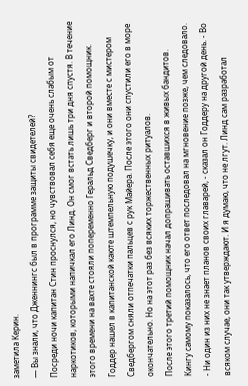заметила Керин.
— Вы знали, что Дженнингс был в программе защиты свидетелей?
Посреди ночи капитан Стин проснулся, но чувствовал себя еще очень слабым от наркотиков, которыми напичкал его Линд. Он смог встать лишь три дня спустя. В течение этого времени на вахте стояли попеременно Геральд Сведберг и второй помощник. Годдер нашел в капитанской каюте штемпельную подушечку, и они вместе с мистером Сведбергом сняли отпечатки пальцев с рук Майера. После этого они спустили его в море окончательно. Но на этот раз без всяких торжественных ритуалов.
После этого третий помощник начал допрашивать оставшихся в живых бандитов.
Кингу самому показалось, что его ответ последовал на мгновение позже, чем следовало.
- Ни один из них не знает планов своих главарей, - сказал он Годдеру на другой день. - Во всяком случае, они так утверждают. И я думаю, что не лгут. Линд сам разработал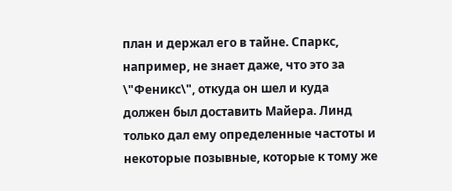план и держал его в тайне. Спаркс, например, не знает даже, что это за \"Феникс\", откуда он шел и куда должен был доставить Майера. Линд только дал ему определенные частоты и некоторые позывные, которые к тому же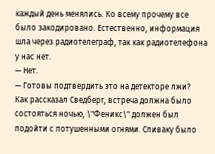каждый день менялись. Ко всему прочему все было закодировано. Естественно, информация шла через радиотелеграф, так как радиотелефона у нас нет.
— Нет.
— Готовы подтвердить это на детекторе лжи?
Как рассказал Сведберг, встреча должна было состояться ночью, \"Феникс\" должен был подойти с потушенными огнями. Спиваку было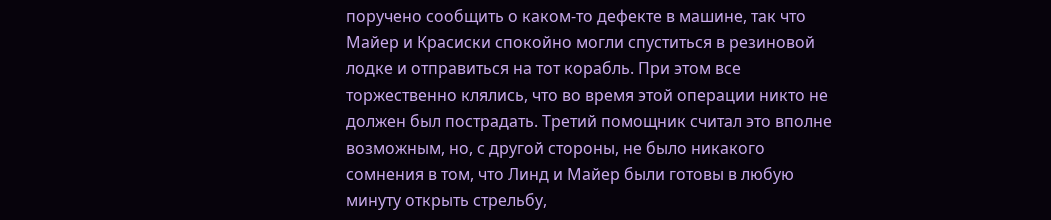поручено сообщить о каком-то дефекте в машине, так что Майер и Красиски спокойно могли спуститься в резиновой лодке и отправиться на тот корабль. При этом все торжественно клялись, что во время этой операции никто не должен был пострадать. Третий помощник считал это вполне возможным, но, с другой стороны, не было никакого сомнения в том, что Линд и Майер были готовы в любую минуту открыть стрельбу,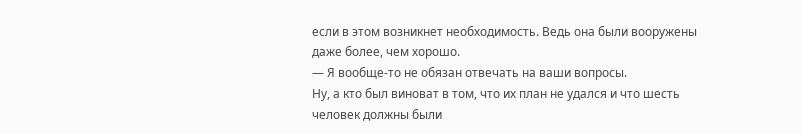если в этом возникнет необходимость. Ведь она были вооружены даже более, чем хорошо.
— Я вообще-то не обязан отвечать на ваши вопросы.
Ну, а кто был виноват в том, что их план не удался и что шесть человек должны были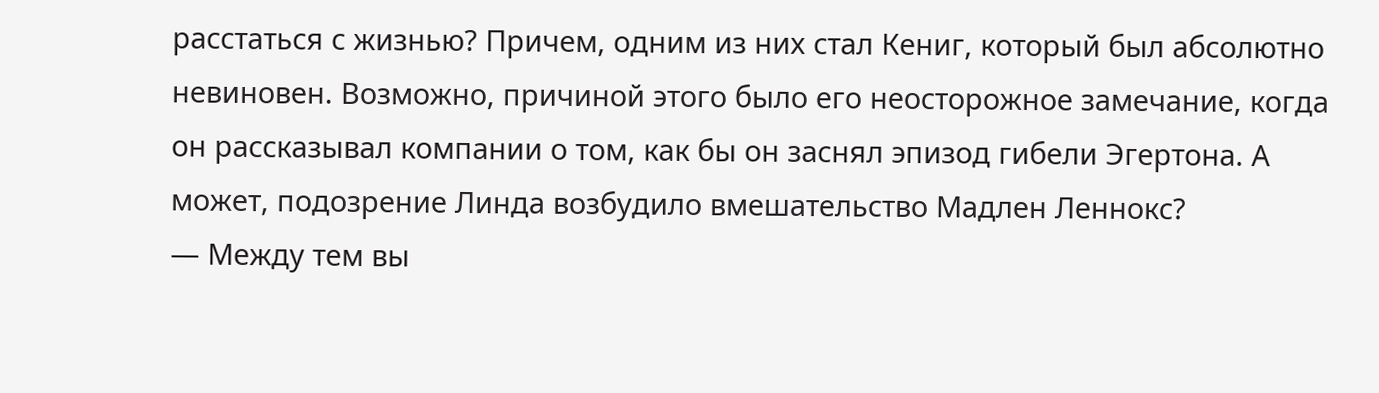расстаться с жизнью? Причем, одним из них стал Кениг, который был абсолютно невиновен. Возможно, причиной этого было его неосторожное замечание, когда он рассказывал компании о том, как бы он заснял эпизод гибели Эгертона. А может, подозрение Линда возбудило вмешательство Мадлен Леннокс?
— Между тем вы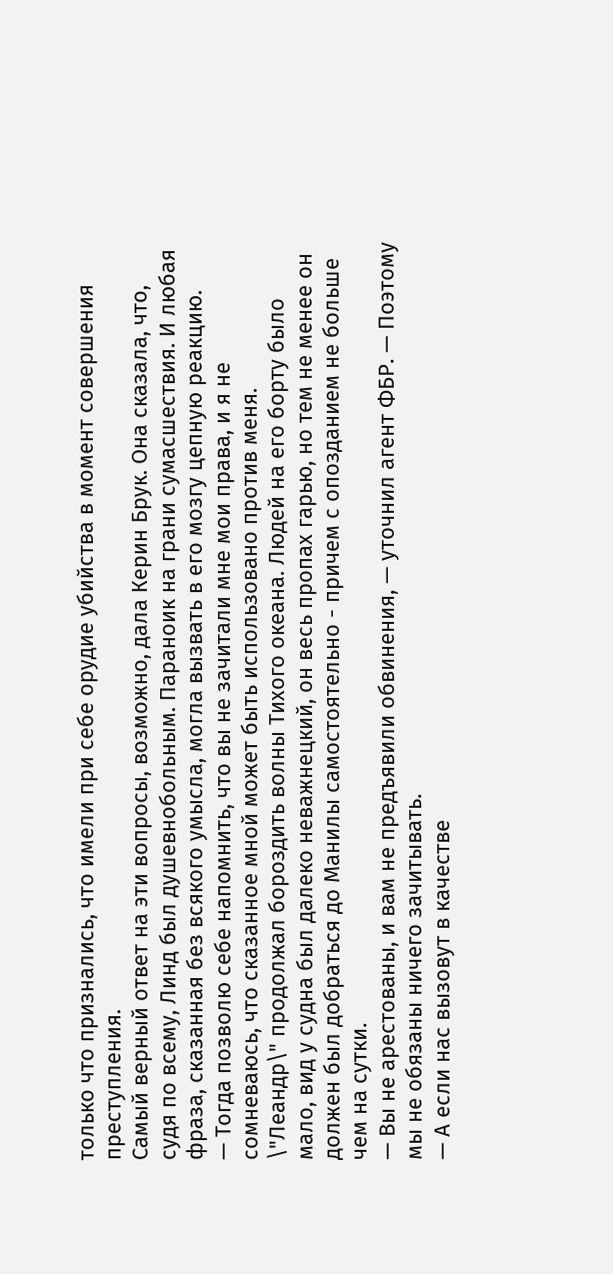только что признались, что имели при себе орудие убийства в момент совершения преступления.
Самый верный ответ на эти вопросы, возможно, дала Керин Брук. Она сказала, что, судя по всему, Линд был душевнобольным. Параноик на грани сумасшествия. И любая фраза, сказанная без всякого умысла, могла вызвать в его мозгу цепную реакцию.
— Тогда позволю себе напомнить, что вы не зачитали мне мои права, и я не сомневаюсь, что сказанное мной может быть использовано против меня.
\"Леандр\" продолжал бороздить волны Тихого океана. Людей на его борту было мало, вид у судна был далеко неважнецкий, он весь пропах гарью, но тем не менее он должен был добраться до Манилы самостоятельно - причем с опозданием не больше чем на сутки.
— Вы не арестованы, и вам не предъявили обвинения, — уточнил агент ФБР. — Поэтому мы не обязаны ничего зачитывать.
— А если нас вызовут в качестве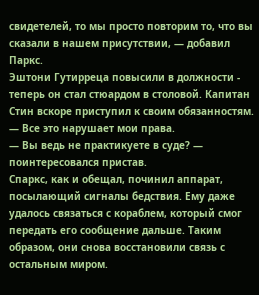свидетелей, то мы просто повторим то, что вы сказали в нашем присутствии, — добавил Паркс.
Эштони Гутирреца повысили в должности - теперь он стал стюардом в столовой. Капитан Стин вскоре приступил к своим обязанностям.
— Все это нарушает мои права.
— Вы ведь не практикуете в суде? — поинтересовался пристав.
Спаркс, как и обещал, починил аппарат, посылающий сигналы бедствия. Ему даже удалось связаться с кораблем, который смог передать его сообщение дальше. Таким образом, они снова восстановили связь с остальным миром.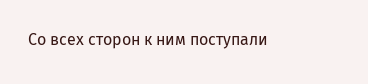Со всех сторон к ним поступали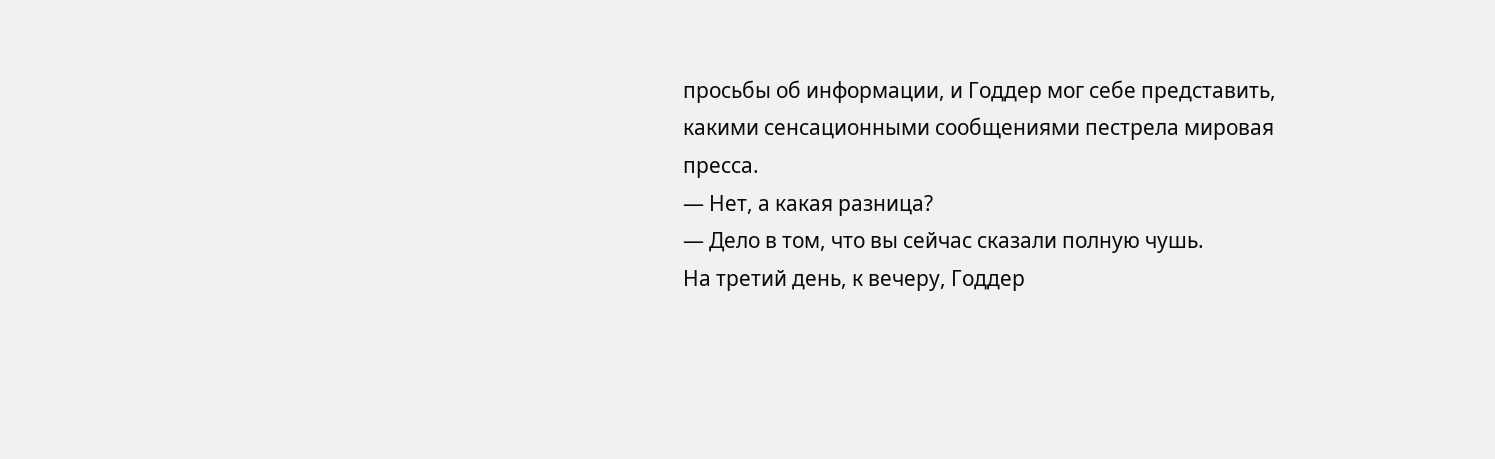просьбы об информации, и Годдер мог себе представить, какими сенсационными сообщениями пестрела мировая пресса.
— Нет, а какая разница?
— Дело в том, что вы сейчас сказали полную чушь.
На третий день, к вечеру, Годдер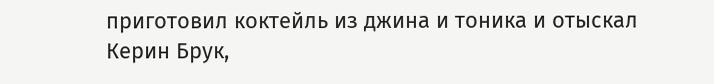приготовил коктейль из джина и тоника и отыскал Керин Брук,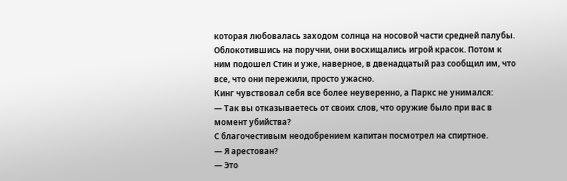которая любовалась заходом солнца на носовой части средней палубы. Облокотившись на поручни, они восхищались игрой красок. Потом к ним подошел Стин и уже, наверное, в двенадцатый раз сообщил им, что все, что они пережили, просто ужасно.
Кинг чувствовал себя все более неуверенно, а Паркс не унимался:
— Так вы отказываетесь от своих слов, что оружие было при вас в момент убийства?
С благочестивым неодобрением капитан посмотрел на спиртное.
— Я арестован?
— Это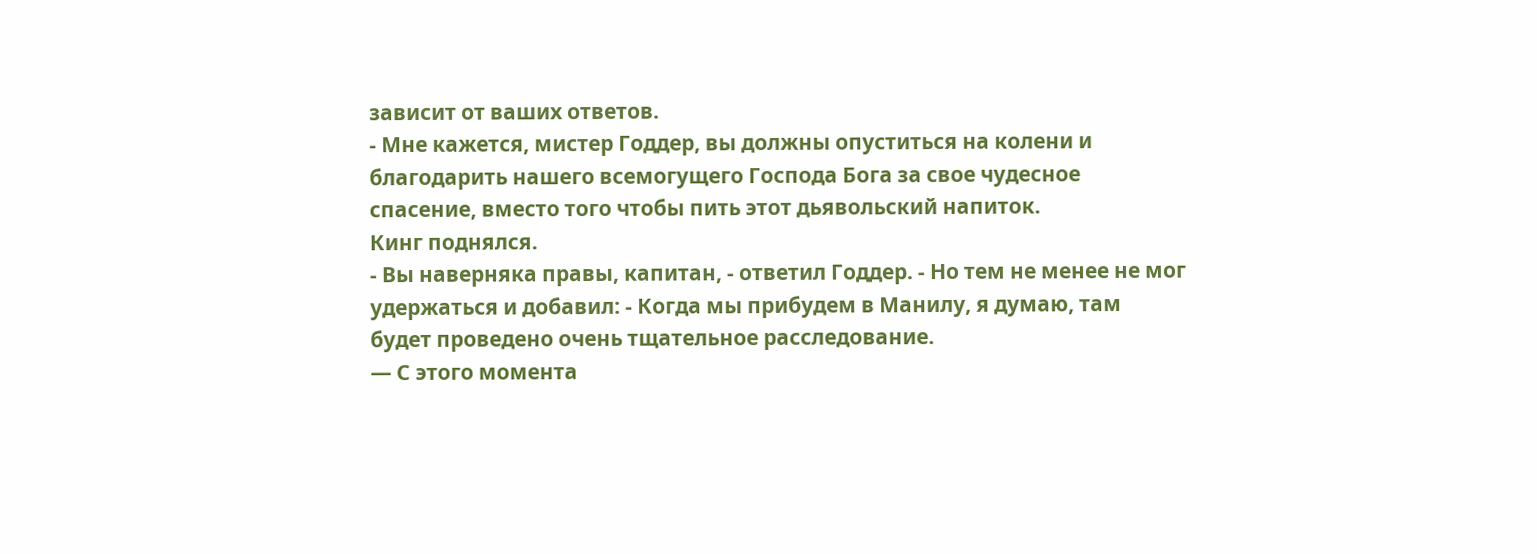зависит от ваших ответов.
- Мне кажется, мистер Годдер, вы должны опуститься на колени и благодарить нашего всемогущего Господа Бога за свое чудесное спасение, вместо того чтобы пить этот дьявольский напиток.
Кинг поднялся.
- Вы наверняка правы, капитан, - ответил Годдер. - Но тем не менее не мог удержаться и добавил: - Когда мы прибудем в Манилу, я думаю, там будет проведено очень тщательное расследование.
— С этого момента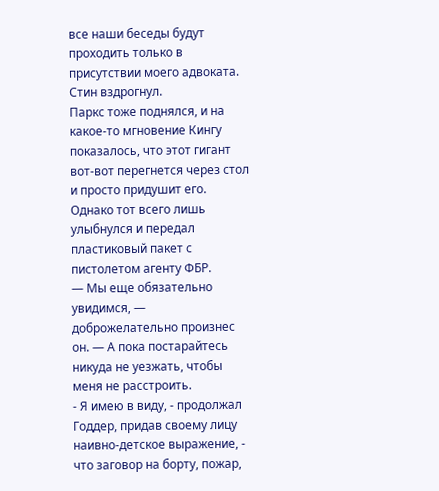все наши беседы будут проходить только в присутствии моего адвоката.
Стин вздрогнул.
Паркс тоже поднялся, и на какое-то мгновение Кингу показалось, что этот гигант вот-вот перегнется через стол и просто придушит его. Однако тот всего лишь улыбнулся и передал пластиковый пакет с пистолетом агенту ФБР.
— Мы еще обязательно увидимся, — доброжелательно произнес он. — А пока постарайтесь никуда не уезжать, чтобы меня не расстроить.
- Я имею в виду, - продолжал Годдер, придав своему лицу наивно-детское выражение, - что заговор на борту, пожар,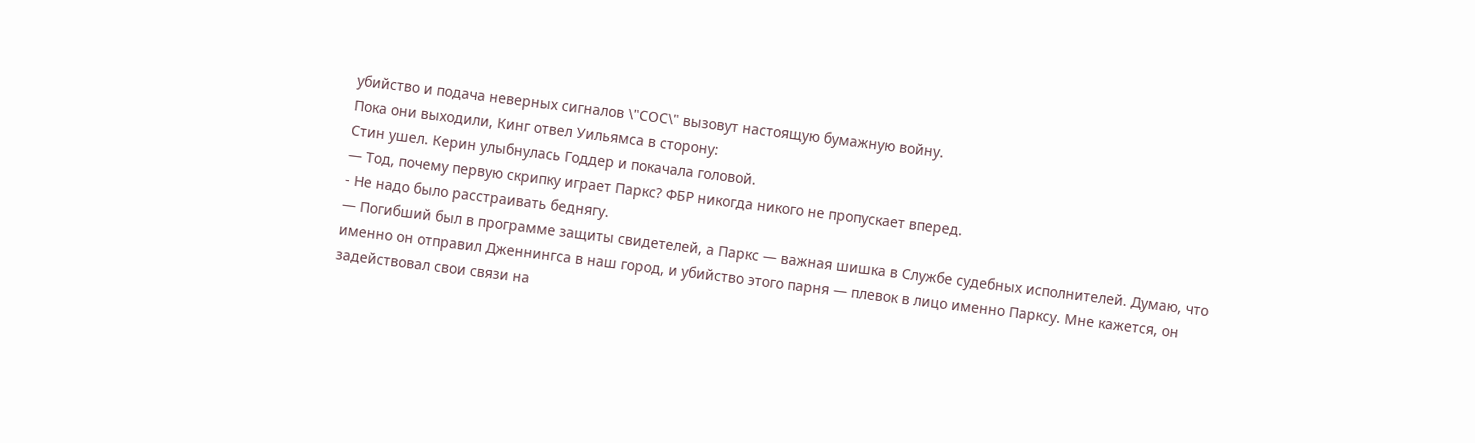убийство и подача неверных сигналов \"СОС\" вызовут настоящую бумажную войну.
Пока они выходили, Кинг отвел Уильямса в сторону:
Стин ушел. Керин улыбнулась Годдер и покачала головой.
— Тод, почему первую скрипку играет Паркс? ФБР никогда никого не пропускает вперед.
- Не надо было расстраивать беднягу.
— Погибший был в программе защиты свидетелей, а Паркс — важная шишка в Службе судебных исполнителей. Думаю, что именно он отправил Дженнингса в наш город, и убийство этого парня — плевок в лицо именно Парксу. Мне кажется, он задействовал свои связи на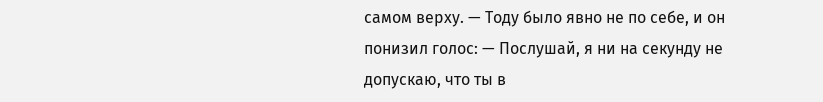самом верху. — Тоду было явно не по себе, и он понизил голос: — Послушай, я ни на секунду не допускаю, что ты в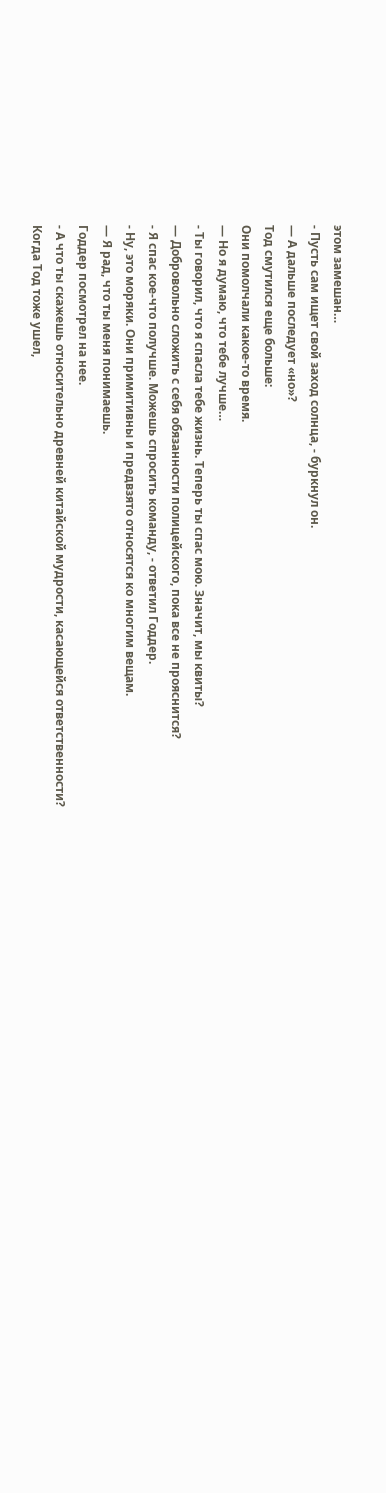этом замешан…
- Пусть сам ищет свой заход солнца, - буркнул он.
— А дальше последует «но»?
Тод смутился еще больше:
Они помолчали какое-то время.
— Но я думаю, что тебе лучше…
- Ты говорил, что я спасла тебе жизнь. Теперь ты спас мою. Значит, мы квиты?
— Добровольно сложить с себя обязанности полицейского, пока все не прояснится?
- Я спас кое-что получше. Можешь спросить команду, - ответил Годдер.
- Ну, это моряки. Они примитивны и предвзято относятся ко многим вещам.
— Я рад, что ты меня понимаешь.
Годдер посмотрел на нее.
- А что ты скажешь относительно древней китайской мудрости, касающейся ответственности?
Когда Тод тоже ушел,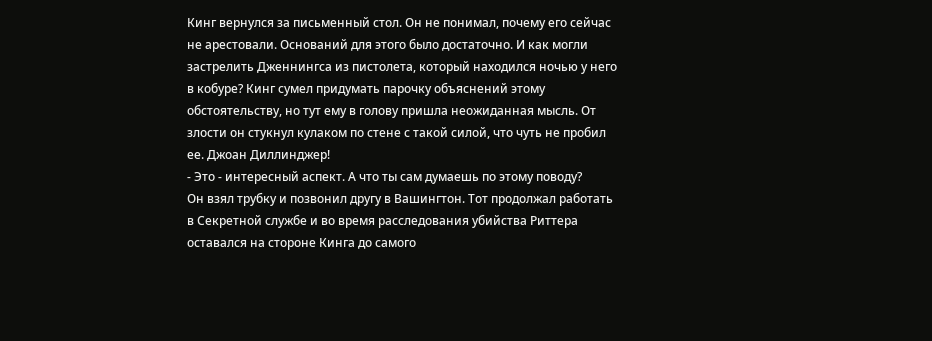Кинг вернулся за письменный стол. Он не понимал, почему его сейчас не арестовали. Оснований для этого было достаточно. И как могли застрелить Дженнингса из пистолета, который находился ночью у него в кобуре? Кинг сумел придумать парочку объяснений этому обстоятельству, но тут ему в голову пришла неожиданная мысль. От злости он стукнул кулаком по стене с такой силой, что чуть не пробил ее. Джоан Диллинджер!
- Это - интересный аспект. А что ты сам думаешь по этому поводу?
Он взял трубку и позвонил другу в Вашингтон. Тот продолжал работать в Секретной службе и во время расследования убийства Риттера оставался на стороне Кинга до самого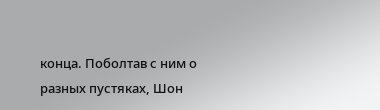конца. Поболтав с ним о разных пустяках, Шон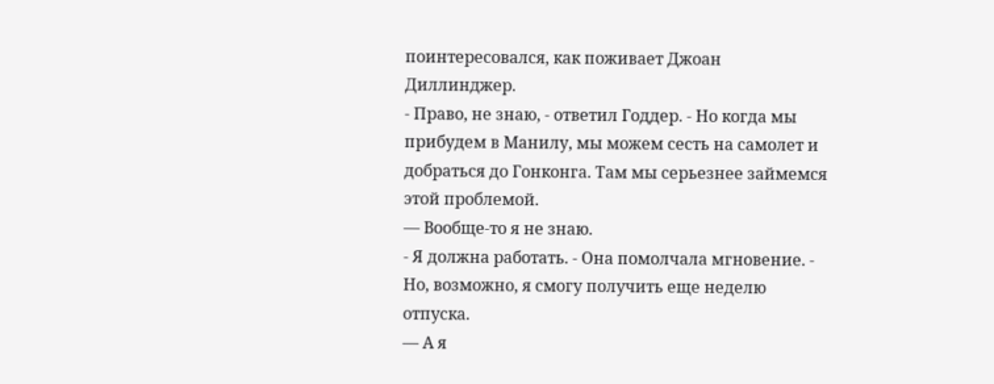поинтересовался, как поживает Джоан Диллинджер.
- Право, не знаю, - ответил Годдер. - Но когда мы прибудем в Манилу, мы можем сесть на самолет и добраться до Гонконга. Там мы серьезнее займемся этой проблемой.
— Вообще-то я не знаю.
- Я должна работать. - Она помолчала мгновение. - Но, возможно, я смогу получить еще неделю отпуска.
— А я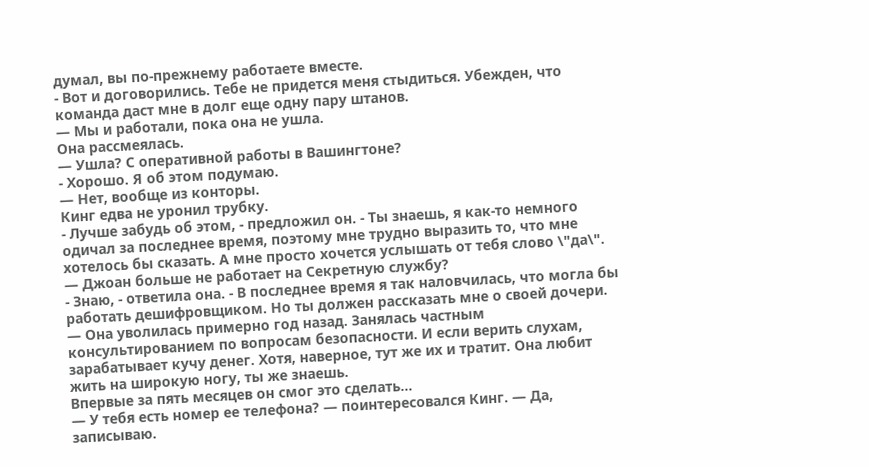думал, вы по-прежнему работаете вместе.
- Вот и договорились. Тебе не придется меня стыдиться. Убежден, что команда даст мне в долг еще одну пару штанов.
— Мы и работали, пока она не ушла.
Она рассмеялась.
— Ушла? С оперативной работы в Вашингтоне?
- Хорошо. Я об этом подумаю.
— Нет, вообще из конторы.
Кинг едва не уронил трубку.
- Лучше забудь об этом, - предложил он. - Ты знаешь, я как-то немного одичал за последнее время, поэтому мне трудно выразить то, что мне хотелось бы сказать. А мне просто хочется услышать от тебя слово \"да\".
— Джоан больше не работает на Секретную службу?
- Знаю, - ответила она. - В последнее время я так наловчилась, что могла бы работать дешифровщиком. Но ты должен рассказать мне о своей дочери.
— Она уволилась примерно год назад. Занялась частным консультированием по вопросам безопасности. И если верить слухам, зарабатывает кучу денег. Хотя, наверное, тут же их и тратит. Она любит жить на широкую ногу, ты же знаешь.
Впервые за пять месяцев он смог это сделать...
— У тебя есть номер ее телефона? — поинтересовался Кинг. — Да, записываю.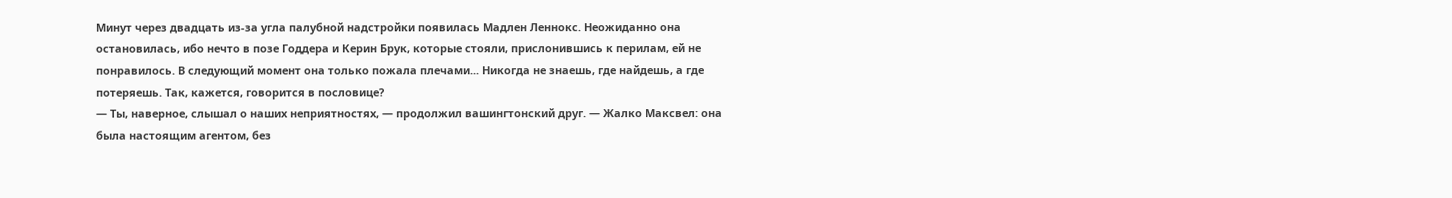Минут через двадцать из-за угла палубной надстройки появилась Мадлен Леннокс. Неожиданно она остановилась, ибо нечто в позе Годдера и Керин Брук, которые стояли, прислонившись к перилам, ей не понравилось. В следующий момент она только пожала плечами... Никогда не знаешь, где найдешь, а где потеряешь. Так, кажется, говорится в пословице?
— Ты, наверное, слышал о наших неприятностях, — продолжил вашингтонский друг. — Жалко Максвел: она была настоящим агентом, без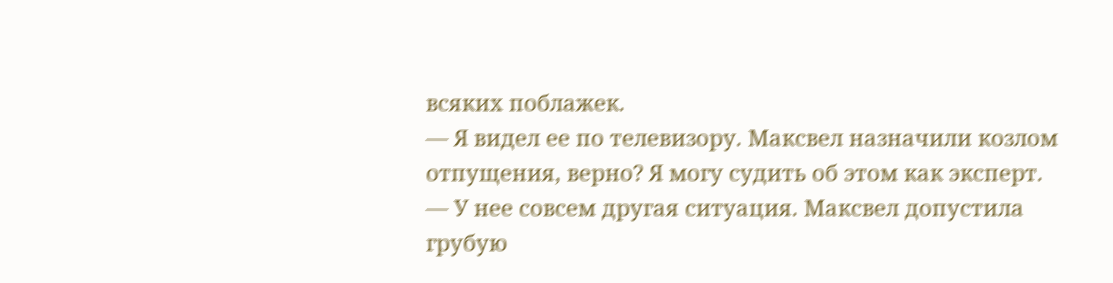всяких поблажек.
— Я видел ее по телевизору. Максвел назначили козлом отпущения, верно? Я могу судить об этом как эксперт.
— У нее совсем другая ситуация. Максвел допустила грубую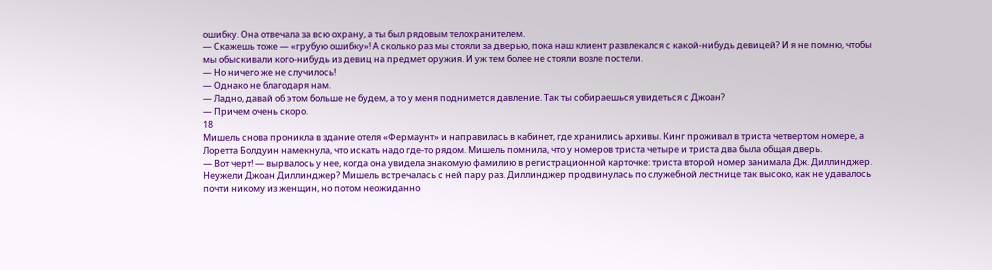ошибку. Она отвечала за всю охрану, а ты был рядовым телохранителем.
— Скажешь тоже — «грубую ошибку»! А сколько раз мы стояли за дверью, пока наш клиент развлекался с какой-нибудь девицей? И я не помню, чтобы мы обыскивали кого-нибудь из девиц на предмет оружия. И уж тем более не стояли возле постели.
— Но ничего же не случилось!
— Однако не благодаря нам.
— Ладно, давай об этом больше не будем, а то у меня поднимется давление. Так ты собираешься увидеться с Джоан?
— Причем очень скоро.
18
Мишель снова проникла в здание отеля «Фермаунт» и направилась в кабинет, где хранились архивы. Кинг проживал в триста четвертом номере, а Лоретта Болдуин намекнула, что искать надо где-то рядом. Мишель помнила, что у номеров триста четыре и триста два была общая дверь.
— Вот черт! — вырвалось у нее, когда она увидела знакомую фамилию в регистрационной карточке: триста второй номер занимала Дж. Диллинджер. Неужели Джоан Диллинджер? Мишель встречалась с ней пару раз. Диллинджер продвинулась по служебной лестнице так высоко, как не удавалось почти никому из женщин, но потом неожиданно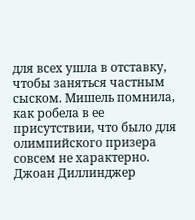для всех ушла в отставку, чтобы заняться частным сыском. Мишель помнила, как робела в ее присутствии, что было для олимпийского призера совсем не характерно. Джоан Диллинджер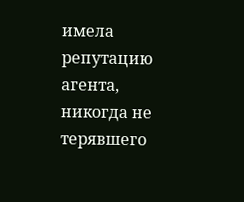имела репутацию агента, никогда не терявшего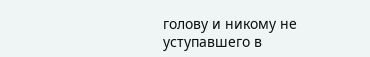голову и никому не уступавшего в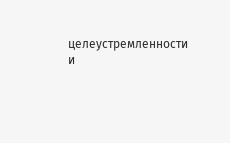целеустремленности и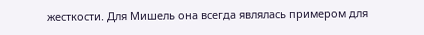жесткости. Для Мишель она всегда являлась примером для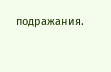подражания.